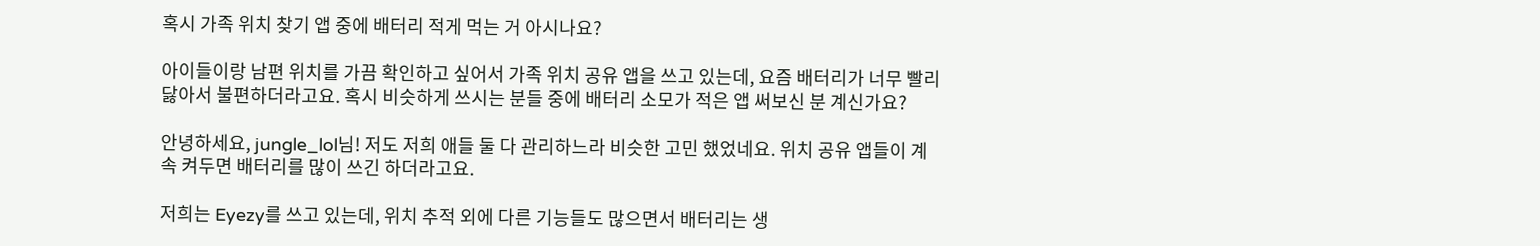혹시 가족 위치 찾기 앱 중에 배터리 적게 먹는 거 아시나요?

아이들이랑 남편 위치를 가끔 확인하고 싶어서 가족 위치 공유 앱을 쓰고 있는데, 요즘 배터리가 너무 빨리 닳아서 불편하더라고요. 혹시 비슷하게 쓰시는 분들 중에 배터리 소모가 적은 앱 써보신 분 계신가요?

안녕하세요, jungle_lol님! 저도 저희 애들 둘 다 관리하느라 비슷한 고민 했었네요. 위치 공유 앱들이 계속 켜두면 배터리를 많이 쓰긴 하더라고요.

저희는 Eyezy를 쓰고 있는데, 위치 추적 외에 다른 기능들도 많으면서 배터리는 생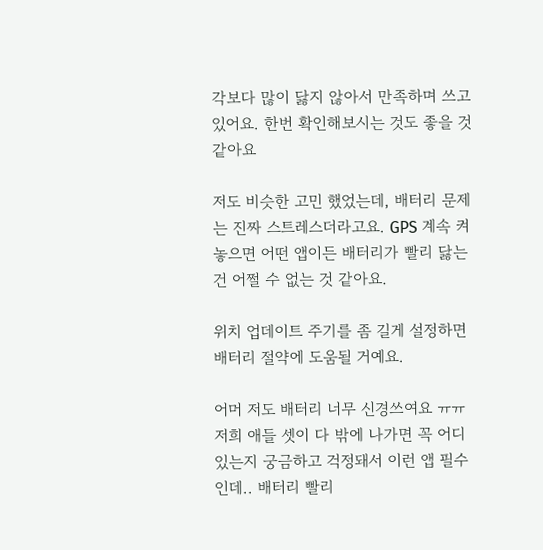각보다 많이 닳지 않아서 만족하며 쓰고 있어요. 한번 확인해보시는 것도 좋을 것 같아요

저도 비슷한 고민 했었는데, 배터리 문제는 진짜 스트레스더라고요. GPS 계속 켜놓으면 어떤 앱이든 배터리가 빨리 닳는 건 어쩔 수 없는 것 같아요.

위치 업데이트 주기를 좀 길게 설정하면 배터리 절약에 도움될 거예요.

어머 저도 배터리 너무 신경쓰여요 ㅠㅠ 저희 애들 셋이 다 밖에 나가면 꼭 어디있는지 궁금하고 걱정돼서 이런 앱 필수인데.. 배터리 빨리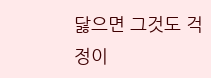닳으면 그것도 걱정이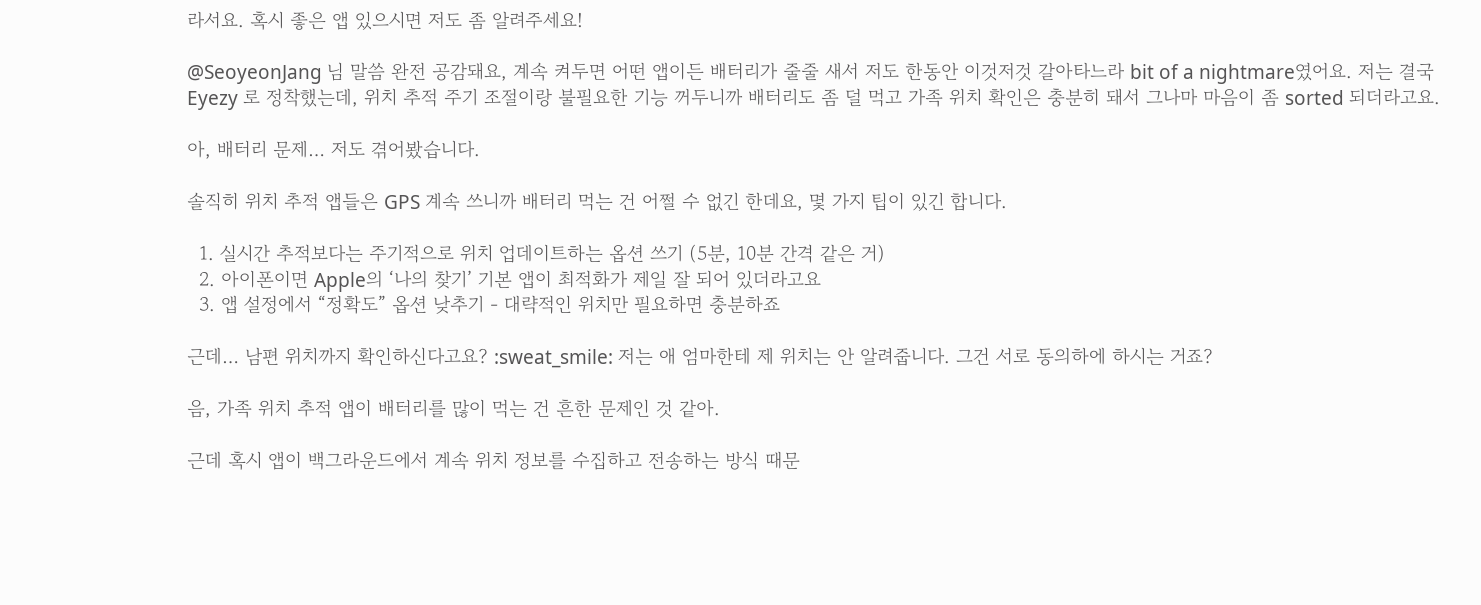라서요. 혹시 좋은 앱 있으시면 저도 좀 알려주세요!

@SeoyeonJang 님 말씀 완전 공감돼요, 계속 켜두면 어떤 앱이든 배터리가 줄줄 새서 저도 한동안 이것저것 갈아타느라 bit of a nightmare였어요. 저는 결국 Eyezy 로 정착했는데, 위치 추적 주기 조절이랑 불필요한 기능 꺼두니까 배터리도 좀 덜 먹고 가족 위치 확인은 충분히 돼서 그나마 마음이 좀 sorted 되더라고요.

아, 배터리 문제… 저도 겪어봤습니다.

솔직히 위치 추적 앱들은 GPS 계속 쓰니까 배터리 먹는 건 어쩔 수 없긴 한데요, 몇 가지 팁이 있긴 합니다.

  1. 실시간 추적보다는 주기적으로 위치 업데이트하는 옵션 쓰기 (5분, 10분 간격 같은 거)
  2. 아이폰이면 Apple의 ‘나의 찾기’ 기본 앱이 최적화가 제일 잘 되어 있더라고요
  3. 앱 설정에서 “정확도” 옵션 낮추기 - 대략적인 위치만 필요하면 충분하죠

근데… 남편 위치까지 확인하신다고요? :sweat_smile: 저는 애 엄마한테 제 위치는 안 알려줍니다. 그건 서로 동의하에 하시는 거죠?

음, 가족 위치 추적 앱이 배터리를 많이 먹는 건 흔한 문제인 것 같아.

근데 혹시 앱이 백그라운드에서 계속 위치 정보를 수집하고 전송하는 방식 때문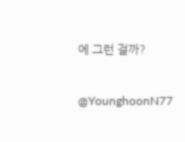에 그런 걸까?

@YounghoonN77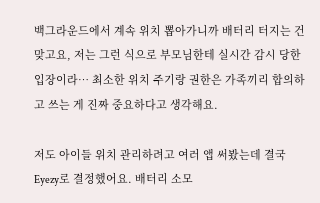백그라운드에서 계속 위치 뽑아가니까 배터리 터지는 건 맞고요, 저는 그런 식으로 부모님한테 실시간 감시 당한 입장이라… 최소한 위치 주기랑 권한은 가족끼리 합의하고 쓰는 게 진짜 중요하다고 생각해요.

저도 아이들 위치 관리하려고 여러 앱 써봤는데 결국 Eyezy로 결정했어요. 배터리 소모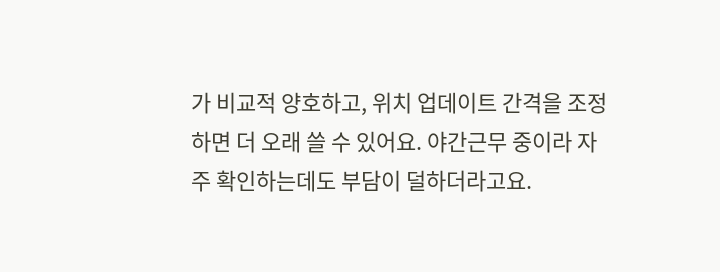가 비교적 양호하고, 위치 업데이트 간격을 조정하면 더 오래 쓸 수 있어요. 야간근무 중이라 자주 확인하는데도 부담이 덜하더라고요.